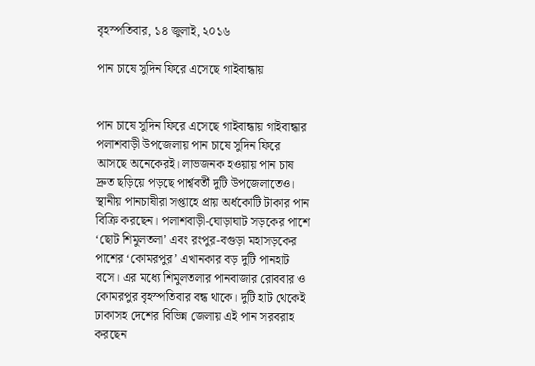বৃহস্পতিবার, ১৪ জুলাই, ২০১৬

পান চাষে সুদিন ফিরে এসেছে গাইবান্ধায়


পান চাষে সুদিন ফিরে এসেছে গাইবান্ধায় গাইবান্ধার পলাশবাড়ী উপজেলায় পান চাষে সুদিন ফিরে আসছে অনেকেরই। লাভজনক হওয়ায় পান চাষ দ্রুত ছড়িয়ে পড়ছে পার্শ্ববর্তী দুটি উপজেলাতেও। স্থানীয় পানচাষীরা সপ্তাহে প্রায় অর্ধকোটি টাকার পান বিক্রি করছেন। পলাশবাড়ী-ঘোড়াঘাট সড়কের পাশে ‘ছোট শিমুলতলা’ এবং রংপুর-বগুড়া মহাসড়কের পাশের ‘কোমরপুর’ এখানকার বড় দুটি পানহাট বসে। এর মধ্যে শিমুলতলার পানবাজার রোববার ও কোমরপুর বৃহস্পতিবার বন্ধ থাকে। দুটি হাট থেকেই ঢাকাসহ দেশের বিভিন্ন জেলায় এই পান সরবরাহ করছেন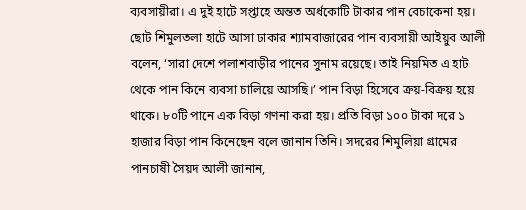ব্যবসায়ীরা। এ দুই হাটে সপ্তাহে অন্তত অর্ধকোটি টাকার পান বেচাকেনা হয়। ছোট শিমুলতলা হাটে আসা ঢাকার শ্যামবাজারের পান ব্যবসায়ী আইয়ুব আলী বলেন, ‘সারা দেশে পলাশবাড়ীর পানের সুনাম রয়েছে। তাই নিয়মিত এ হাট থেকে পান কিনে ব্যবসা চালিয়ে আসছি।’ পান বিড়া হিসেবে ক্রয়-বিক্রয় হয়ে থাকে। ৮০টি পানে এক বিড়া গণনা করা হয়। প্রতি বিড়া ১০০ টাকা দরে ১ হাজার বিড়া পান কিনেছেন বলে জানান তিনি। সদরের শিমুলিয়া গ্রামের পানচাষী সৈয়দ আলী জানান,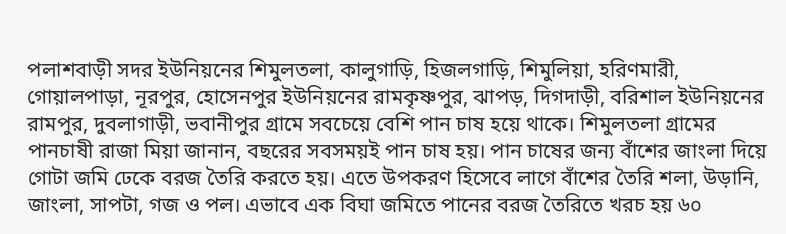পলাশবাড়ী সদর ইউনিয়নের শিমুলতলা, কালুগাড়ি, হিজলগাড়ি, শিমুলিয়া, হরিণমারী, গোয়ালপাড়া, নূরপুর, হোসেনপুর ইউনিয়নের রামকৃষ্ণপুর, ঝাপড়, দিগদাড়ী, বরিশাল ইউনিয়নের রামপুর, দুবলাগাড়ী, ভবানীপুর গ্রামে সবচেয়ে বেশি পান চাষ হয়ে থাকে। শিমুলতলা গ্রামের পানচাষী রাজা মিয়া জানান, বছরের সবসময়ই পান চাষ হয়। পান চাষের জন্য বাঁশের জাংলা দিয়ে গোটা জমি ঢেকে বরজ তৈরি করতে হয়। এতে উপকরণ হিসেবে লাগে বাঁশের তৈরি শলা, উড়ানি, জাংলা, সাপটা, গজ ও পল। এভাবে এক বিঘা জমিতে পানের বরজ তৈরিতে খরচ হয় ৬০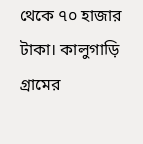থেকে ৭০ হাজার টাকা। কালুগাড়ি গ্রামের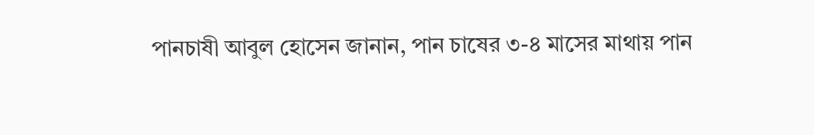পানচাষী আবুল হোসেন জানান, পান চাষের ৩-৪ মাসের মাথায় পান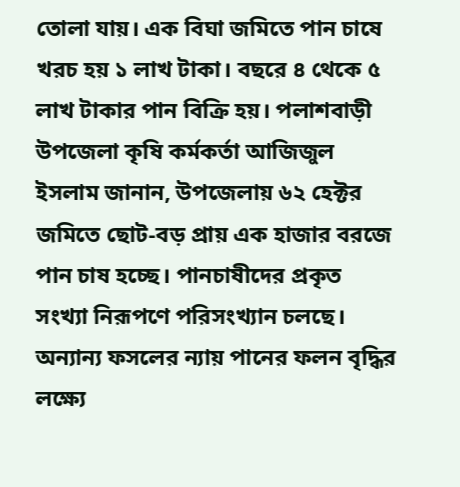তোলা যায়। এক বিঘা জমিতে পান চাষে খরচ হয় ১ লাখ টাকা। বছরে ৪ থেকে ৫ লাখ টাকার পান বিক্রি হয়। পলাশবাড়ী উপজেলা কৃষি কর্মকর্তা আজিজুল ইসলাম জানান, উপজেলায় ৬২ হেক্টর জমিতে ছোট-বড় প্রায় এক হাজার বরজে পান চাষ হচ্ছে। পানচাষীদের প্রকৃত সংখ্যা নিরূপণে পরিসংখ্যান চলছে। অন্যান্য ফসলের ন্যায় পানের ফলন বৃদ্ধির লক্ষ্যে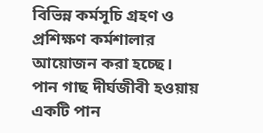বিভিন্ন কর্মসূচি গ্রহণ ও প্রশিক্ষণ কর্মশালার আয়োজন করা হচ্ছে। পান গাছ দীর্ঘজীবী হওয়ায় একটি পান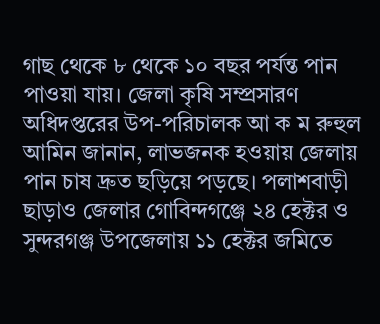গাছ থেকে ৮ থেকে ১০ বছর পর্যন্ত পান পাওয়া যায়। জেলা কৃষি সম্প্রসারণ অধিদপ্তরের উপ-পরিচালক আ ক ম রুহুল আমিন জানান, লাভজনক হওয়ায় জেলায় পান চাষ দ্রুত ছড়িয়ে পড়ছে। পলাশবাড়ী ছাড়াও জেলার গোবিন্দগঞ্জে ২৪ হেক্টর ও সুন্দরগঞ্জ উপজেলায় ১১ হেক্টর জমিতে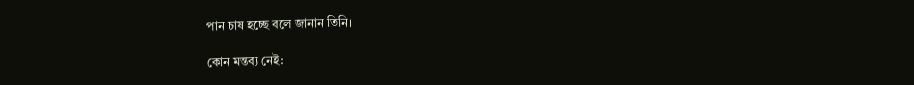পান চাষ হচ্ছে বলে জানান তিনি।

কোন মন্তব্য নেই: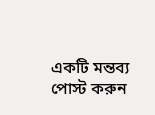একটি মন্তব্য পোস্ট করুন